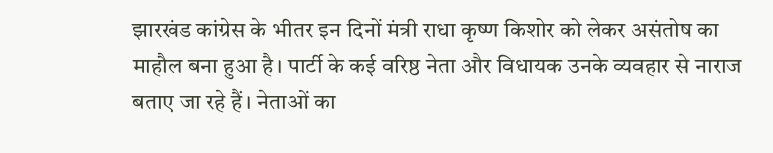झारखंड कांग्रेस के भीतर इन दिनों मंत्री राधा कृष्ण किशोर को लेकर असंतोष का माहौल बना हुआ है। पार्टी के कई वरिष्ठ नेता और विधायक उनके व्यवहार से नाराज बताए जा रहे हैं। नेताओं का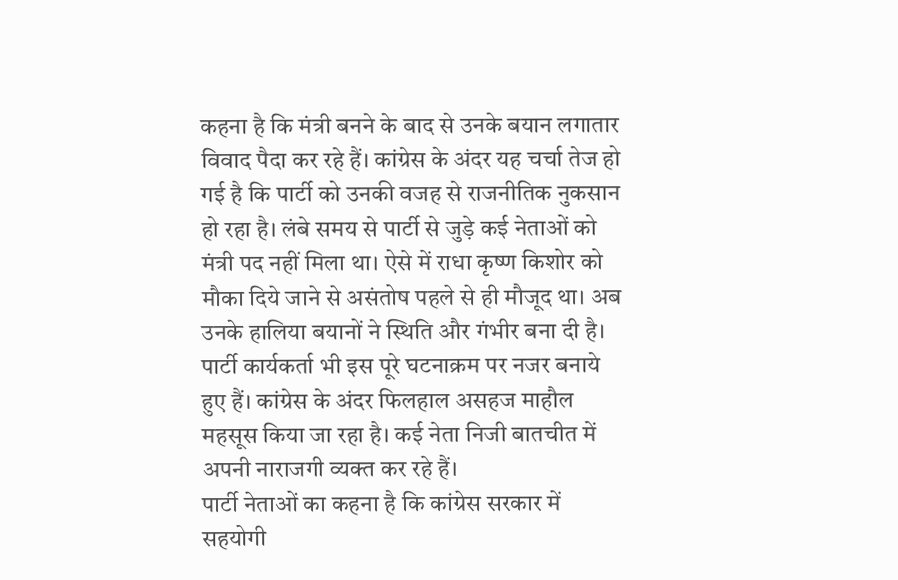कहना है कि मंत्री बनने के बाद से उनके बयान लगातार विवाद पैदा कर रहे हैं। कांग्रेस के अंदर यह चर्चा तेज हो गई है कि पार्टी को उनकी वजह से राजनीतिक नुकसान हो रहा है। लंबे समय से पार्टी से जुड़े कई नेताओं को मंत्री पद नहीं मिला था। ऐसे में राधा कृष्ण किशोर को मौका दिये जाने से असंतोष पहले से ही मौजूद था। अब उनके हालिया बयानों ने स्थिति और गंभीर बना दी है। पार्टी कार्यकर्ता भी इस पूरे घटनाक्रम पर नजर बनाये हुए हैं। कांग्रेस के अंदर फिलहाल असहज माहौल महसूस किया जा रहा है। कई नेता निजी बातचीत में अपनी नाराजगी व्यक्त कर रहे हैं।
पार्टी नेताओं का कहना है कि कांग्रेस सरकार में सहयोगी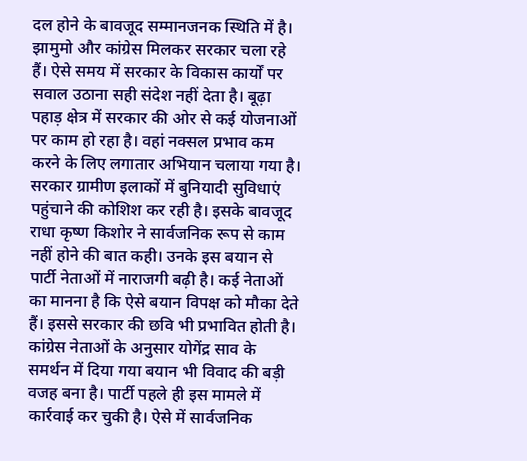दल होने के बावजूद सम्मानजनक स्थिति में है। झामुमो और कांग्रेस मिलकर सरकार चला रहे हैं। ऐसे समय में सरकार के विकास कार्यों पर सवाल उठाना सही संदेश नहीं देता है। बूढ़ा पहाड़ क्षेत्र में सरकार की ओर से कई योजनाओं पर काम हो रहा है। वहां नक्सल प्रभाव कम करने के लिए लगातार अभियान चलाया गया है। सरकार ग्रामीण इलाकों में बुनियादी सुविधाएं पहुंचाने की कोशिश कर रही है। इसके बावजूद राधा कृष्ण किशोर ने सार्वजनिक रूप से काम नहीं होने की बात कही। उनके इस बयान से पार्टी नेताओं में नाराजगी बढ़ी है। कई नेताओं का मानना है कि ऐसे बयान विपक्ष को मौका देते हैं। इससे सरकार की छवि भी प्रभावित होती है।
कांग्रेस नेताओं के अनुसार योगेंद्र साव के समर्थन में दिया गया बयान भी विवाद की बड़ी वजह बना है। पार्टी पहले ही इस मामले में कार्रवाई कर चुकी है। ऐसे में सार्वजनिक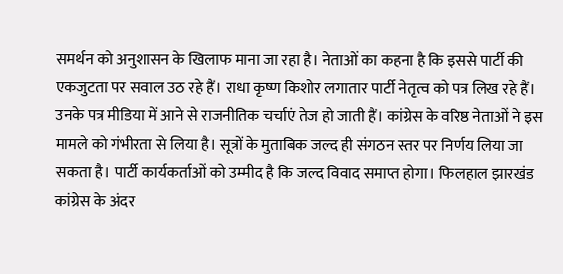समर्थन को अनुशासन के खिलाफ माना जा रहा है। नेताओं का कहना है कि इससे पार्टी की एकजुटता पर सवाल उठ रहे हैं। राधा कृष्ण किशोर लगातार पार्टी नेतृत्व को पत्र लिख रहे हैं। उनके पत्र मीडिया में आने से राजनीतिक चर्चाएं तेज हो जाती हैं। कांग्रेस के वरिष्ठ नेताओं ने इस मामले को गंभीरता से लिया है। सूत्रों के मुताबिक जल्द ही संगठन स्तर पर निर्णय लिया जा सकता है। पार्टी कार्यकर्ताओं को उम्मीद है कि जल्द विवाद समाप्त होगा। फिलहाल झारखंड कांग्रेस के अंदर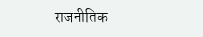राजनीतिक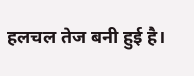हलचल तेज बनी हुई है।